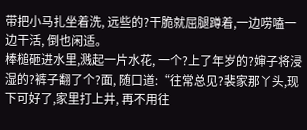带把小马扎坐着洗, 远些的?干脆就屈腿蹲着,一边唠嗑一边干活, 倒也闲适。
棒槌砸进水里,溅起一片水花, 一个?上了年岁的?婶子将浸湿的?裤子翻了个?面, 随口道:“往常总见?裴家那丫头,现下可好了,家里打上井, 再不用往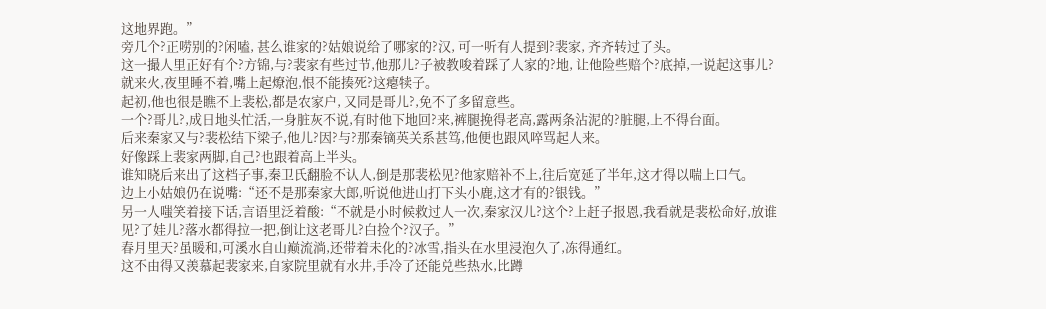这地界跑。”
旁几个?正唠别的?闲嗑, 甚么谁家的?姑娘说给了哪家的?汉, 可一听有人提到?裴家, 齐齐转过了头。
这一撮人里正好有个?方锦,与?裴家有些过节,他那儿?子被教唆着踩了人家的?地, 让他险些赔个?底掉,一说起这事儿?就来火,夜里睡不着,嘴上起燎泡,恨不能揍死?这瘪犊子。
起初,他也很是瞧不上裴松,都是农家户, 又同是哥儿?,免不了多留意些。
一个?哥儿?,成日地头忙活,一身脏灰不说,有时他下地回?来,裤腿挽得老高,露两条沾泥的?脏腿,上不得台面。
后来秦家又与?裴松结下梁子,他儿?因?与?那秦镝英关系甚笃,他便也跟风啐骂起人来。
好像踩上裴家两脚,自己?也跟着高上半头。
谁知晓后来出了这档子事,秦卫氏翻脸不认人,倒是那裴松见?他家赔补不上,往后宽延了半年,这才得以喘上口气。
边上小姑娘仍在说嘴:“还不是那秦家大郎,听说他进山打下头小鹿,这才有的?银钱。”
另一人嗤笑着接下话,言语里泛着酸:“不就是小时候救过人一次,秦家汉儿?这个?上赶子报恩,我看就是裴松命好,放谁见?了娃儿?落水都得拉一把,倒让这老哥儿?白捡个?汉子。”
春月里天?虽暖和,可溪水自山巅流淌,还带着未化的?冰雪,指头在水里浸泡久了,冻得通红。
这不由得又羡慕起裴家来,自家院里就有水井,手冷了还能兑些热水,比蹲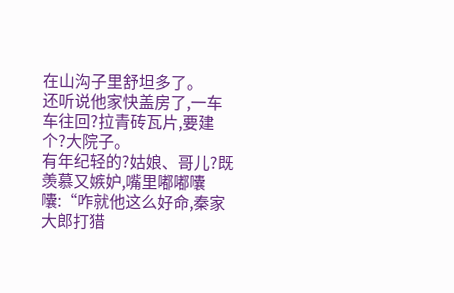在山沟子里舒坦多了。
还听说他家快盖房了,一车车往回?拉青砖瓦片,要建个?大院子。
有年纪轻的?姑娘、哥儿?既羡慕又嫉妒,嘴里嘟嘟囔囔:“咋就他这么好命,秦家大郎打猎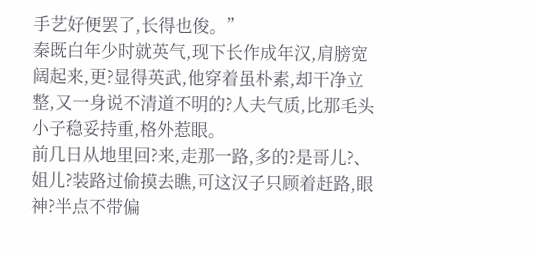手艺好便罢了,长得也俊。”
秦既白年少时就英气,现下长作成年汉,肩膀宽阔起来,更?显得英武,他穿着虽朴素,却干净立整,又一身说不清道不明的?人夫气质,比那毛头小子稳妥持重,格外惹眼。
前几日从地里回?来,走那一路,多的?是哥儿?、姐儿?装路过偷摸去瞧,可这汉子只顾着赶路,眼神?半点不带偏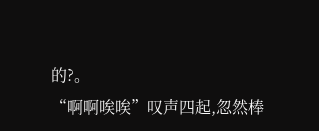的?。
“啊啊唉唉”叹声四起,忽然棒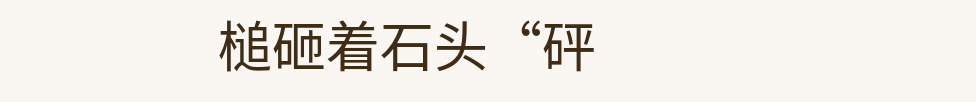槌砸着石头“砰